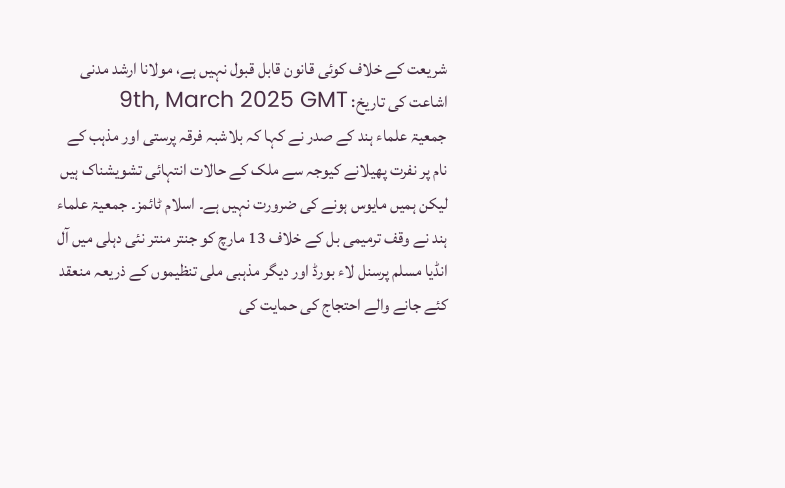شریعت کے خلاف کوئی قانون قابل قبول نہیں ہے، مولانا ارشد مدنی
اشاعت کی تاریخ: 9th, March 2025 GMT
جمعیۃ علماء ہند کے صدر نے کہا کہ بلاشبہ فرقہ پرستی اور مذہب کے نام پر نفرت پھیلانے کیوجہ سے ملک کے حالات انتہائی تشویشناک ہیں لیکن ہمیں مایوس ہونے کی ضرورت نہیں ہے۔ اسلام ٹائمز۔ جمعیۃ علماء ہند نے وقف ترمیمی بل کے خلاف 13 مارچ کو جنتر منتر نئی دہلی میں آل انڈیا مسلم پرسنل لاء بورڈ اور دیگر مذہبی ملی تنظیموں کے ذریعہ منعقد کئے جانے والے احتجاج کی حمایت کی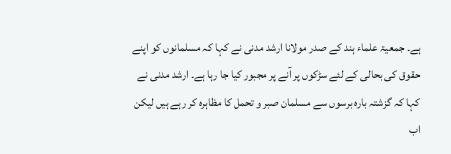ہے۔ جمعیۃ علماء ہند کے صدر مولانا ارشد مدنی نے کہا کہ مسلمانوں کو اپنے حقوق کی بحالی کے لئے سڑکوں پر آنے پر مجبور کیا جا رہا ہے۔ ارشد مدنی نے کہا کہ گزشتہ بارہ برسوں سے مسلمان صبر و تحمل کا مظاہرہ کر رہے ہیں لیکن اب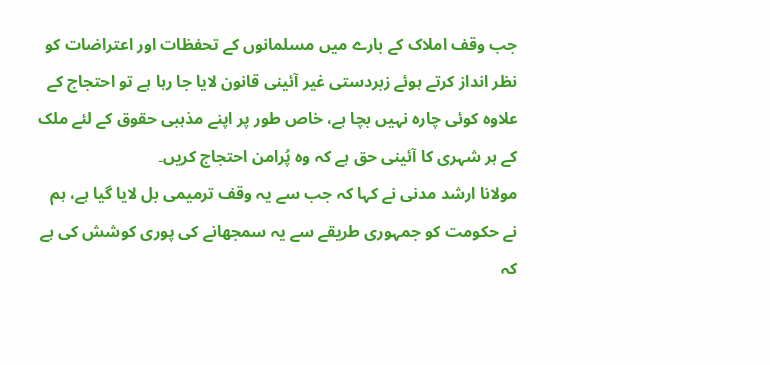جب وقف املاک کے بارے میں مسلمانوں کے تحفظات اور اعتراضات کو نظر انداز کرتے ہوئے زبردستی غیر آئینی قانون لایا جا رہا ہے تو احتجاج کے علاوہ کوئی چارہ نہیں بچا ہے، خاص طور پر اپنے مذہبی حقوق کے لئے ملک کے ہر شہری کا آئینی حق ہے کہ وہ پُرامن احتجاج کریں۔
مولانا ارشد مدنی نے کہا کہ جب سے یہ وقف ترمیمی بل لایا گیا ہے، ہم نے حکومت کو جمہوری طریقے سے یہ سمجھانے کی پوری کوشش کی ہے کہ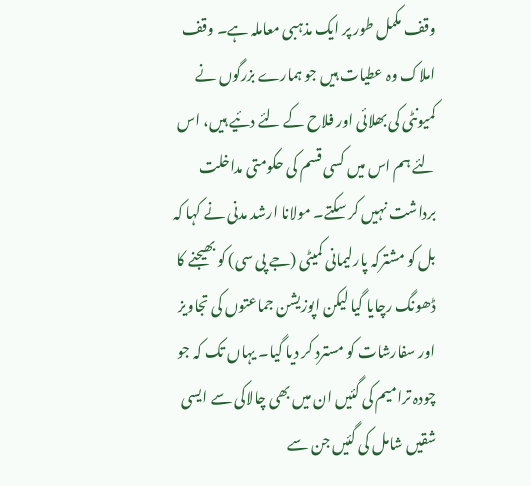وقف مکمل طور پر ایک مذہبی معاملہ ہے۔ وقف املاک وہ عطیات ہیں جو ہمارے بزرگوں نے کمیونٹی کی بھلائی اور فلاح کے لئے دئیے ہیں، اس لئے ہم اس میں کسی قسم کی حکومتی مداخلت برداشت نہیں کر سکتے۔ مولانا ارشد مدنی نے کہا کہ بل کو مشترکہ پارلیمانی کمیٹی (جے پی سی) کو بھیجنے کا ڈھونگ رچایا گیا لیکن اپوزیشن جماعتوں کی تجاویز اور سفارشات کو مسترد کر دیا گیا۔ یہاں تک کہ جو چودہ ترامیم کی گئیں ان میں بھی چالاکی سے ایسی شقیں شامل کی گئیں جن سے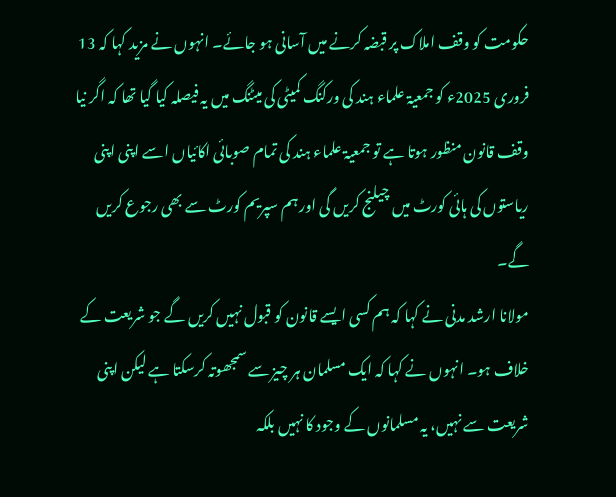حکومت کو وقف املاک پر قبضہ کرنے میں آسانی ہو جائے۔ انہوں نے مزید کہا کہ 13 فروری 2025ء کو جمعیۃ علماء ہند کی ورکنگ کمیٹی کی میٹنگ میں یہ فیصلہ کیا گیا تھا کہ اگر نیا وقف قانون منظور ہوتا ہے تو جمعیۃ علماء ہند کی تمام صوبائی اکائیاں اسے اپنی اپنی ریاستوں کی ہائی کورٹ میں چیلنج کریں گی اور ہم سپریم کورٹ سے بھی رجوع کریں گے۔
مولانا ارشد مدنی نے کہا کہ ہم کسی ایسے قانون کو قبول نہیں کریں گے جو شریعت کے خلاف ہو۔ انہوں نے کہا کہ ایک مسلمان ہر چیز سے سمجھوتہ کرسکتا ہے لیکن اپنی شریعت سے نہیں، یہ مسلمانوں کے وجود کا نہیں بلکہ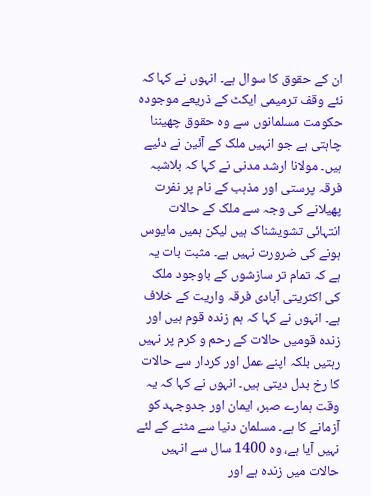ان کے حقوق کا سوال ہے۔ انہوں نے کہا کہ نئے وقف ترمیمی ایکٹ کے ذریعے موجودہ حکومت مسلمانوں سے وہ حقوق چھیننا چاہتی ہے جو انہیں ملک کے آئین نے دئیے ہیں۔ مولانا ارشد مدنی نے کہا کہ بلاشبہ فرقہ پرستی اور مذہب کے نام پر نفرت پھیلانے کی وجہ سے ملک کے حالات انتہائی تشویشناک ہیں لیکن ہمیں مایوس ہونے کی ضرورت نہیں ہے۔ مثبت بات یہ ہے کہ تمام تر سازشوں کے باوجود ملک کی اکثریتی آبادی فرقہ واریت کے خلاف ہے۔ انہوں نے کہا کہ ہم زندہ قوم ہیں اور زندہ قومیں حالات کے رحم و کرم پر نہیں رہتیں بلکہ اپنے عمل اور کردار سے حالات کا رخ بدل دیتی ہیں۔ انہوں نے کہا کہ یہ وقت ہمارے صبر، ایمان اور جدوجہد کو آزمانے کا ہے۔ مسلمان دنیا سے مٹنے کے لئے نہیں آیا ہے، وہ 1400 سال سے انہیں حالات میں زندہ ہے اور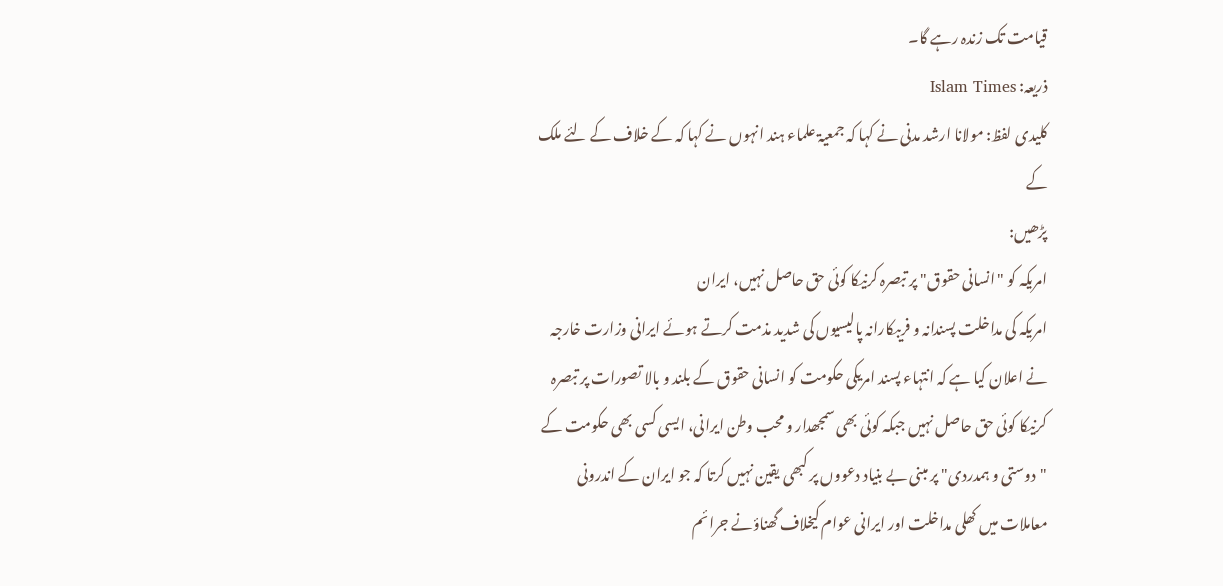قیامت تک زندہ رہے گا۔
ذریعہ: Islam Times
کلیدی لفظ: مولانا ارشد مدنی نے کہا کہ جمعیۃ علماء ہند انہوں نے کہا کہ کے خلاف کے لئے ملک کے
پڑھیں:
امریکہ کو "انسانی حقوق" پر تبصرہ کرنیکا کوئی حق حاصل نہیں، ایران
امریکہ کی مداخلت پسندانہ و فریبکارانہ پالیسیوں کی شدید مذمت کرتے ہوئے ایرانی وزارت خارجہ نے اعلان کیا ہے کہ انتہاء پسند امریکی حکومت کو انسانی حقوق کے بلند و بالا تصورات پر تبصرہ کرنیکا کوئی حق حاصل نہیں جبکہ کوئی بھی سمجھدار و محب وطن ایرانی، ایسی کسی بھی حکومت کے "دوستی و ہمدردی" پر مبنی بے بنیاد دعووں پر کبھی یقین نہیں کرتا کہ جو ایران کے اندرونی معاملات میں کھلی مداخلت اور ایرانی عوام کیخلاف گھناؤنے جرائم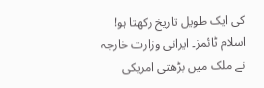کی ایک طویل تاریخ رکھتا ہو! اسلام ٹائمز۔ ایرانی وزارت خارجہ نے ملک میں بڑھتی امریکی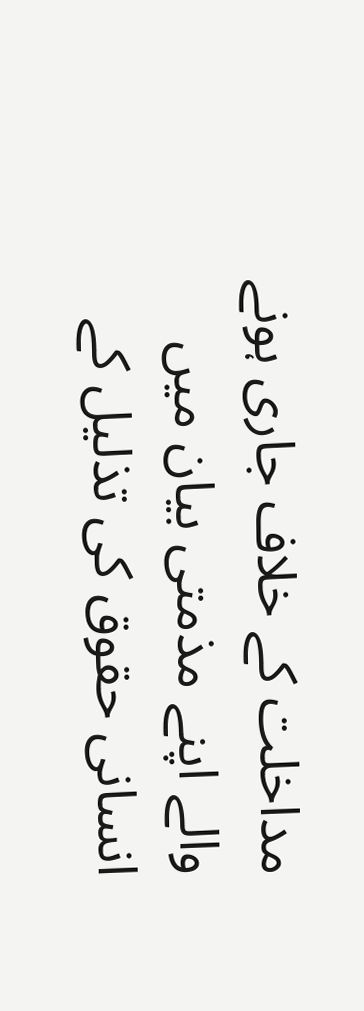مداخلت کے خلاف جاری ہونے والے اپنے مذمتی بیان میں انسانی حقوق کی تذلیل کے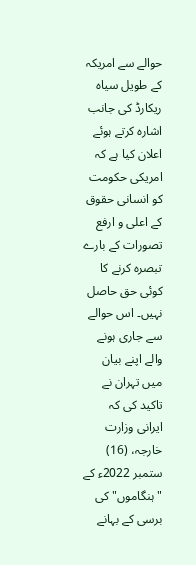حوالے سے امریکہ کے طویل سیاہ ریکارڈ کی جانب اشارہ کرتے ہوئے اعلان کیا ہے کہ امریکی حکومت کو انسانی حقوق کے اعلی و ارفع تصورات کے بارے تبصرہ کرنے کا کوئی حق حاصل نہیں۔ اس حوالے سے جاری ہونے والے اپنے بیان میں تہران نے تاکید کی کہ ایرانی وزارت خارجہ، (16) ستمبر 2022ء کے "ہنگاموں" کی برسی کے بہانے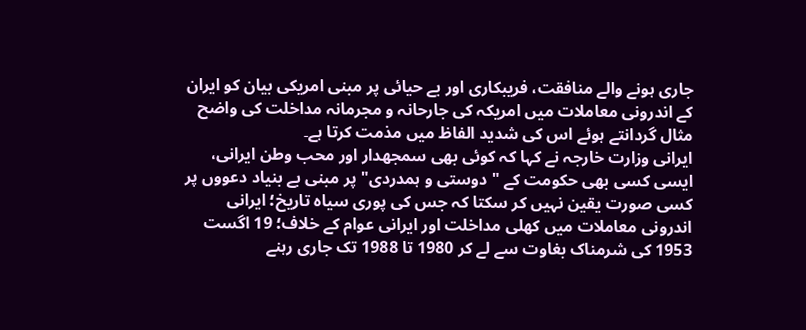جاری ہونے والے منافقت، فریبکاری اور بے حیائی پر مبنی امریکی بیان کو ایران کے اندرونی معاملات میں امریکہ کی جارحانہ و مجرمانہ مداخلت کی واضح مثال گردانتے ہوئے اس کی شدید الفاظ میں مذمت کرتا ہے۔
ایرانی وزارت خارجہ نے کہا کہ کوئی بھی سمجھدار اور محب وطن ایرانی، ایسی کسی بھی حکومت کے "دوستی و ہمدردی" پر مبنی بے بنیاد دعووں پر کسی صورت یقین نہیں کر سکتا کہ جس کی پوری سیاہ تاریخ؛ ایرانی اندرونی معاملات میں کھلی مداخلت اور ایرانی عوام کے خلاف؛ 19 اگست 1953 کی شرمناک بغاوت سے لے کر 1980 تا 1988 تک جاری رہنے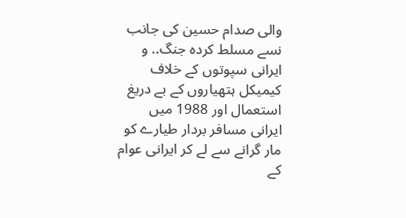والی صدام حسین کی جانب نسے مسلط کردہ جنگ.. و ایرانی سپوتوں کے خلاف کیمیکل ہتھیاروں کے بے دریغ استعمال اور 1988 میں ایرانی مسافر بردار طیارے کو مار گرانے سے لے کر ایرانی عوام کے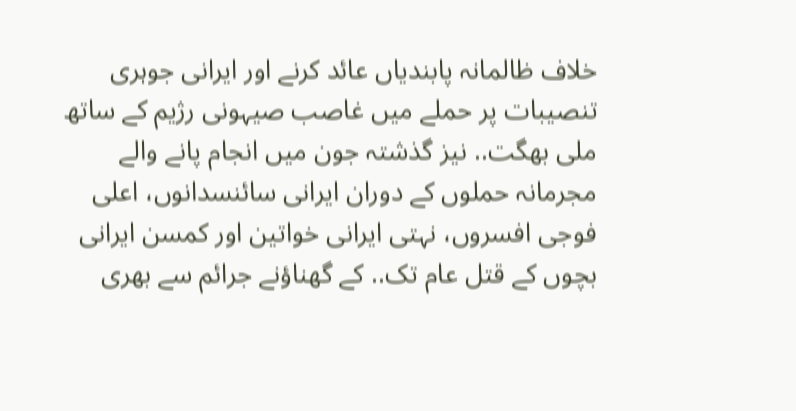خلاف ظالمانہ پابندیاں عائد کرنے اور ایرانی جوہری تنصیبات پر حملے میں غاصب صیہونی رژیم کے ساتھ ملی بھگت.. نیز گذشتہ جون میں انجام پانے والے مجرمانہ حملوں کے دوران ایرانی سائنسدانوں، اعلی فوجی افسروں، نہتی ایرانی خواتین اور کمسن ایرانی بچوں کے قتل عام تک.. کے گھناؤنے جرائم سے بھری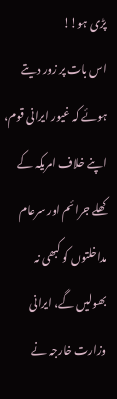پڑی ہو!!
اس بات پر زور دیتے ہوئے کہ غیور ایرانی قوم، اپنے خلاف امریکہ کے کھلے جرائم اور سرعام مداخلتوں کو کبھی نہ بھولیں گے، ایرانی وزارت خارجہ نے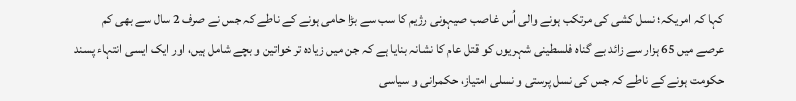کہا کہ امریکہ؛ نسل کشی کی مرتکب ہونے والی اُس غاصب صیہونی رژیم کا سب سے بڑا حامی ہونے کے ناطے کہ جس نے صرف 2 سال سے بھی کم عرصے میں 65 ہزار سے زائد بے گناہ فلسطینی شہریوں کو قتل عام کا نشانہ بنایا ہے کہ جن میں زیادہ تر خواتین و بچے شامل ہیں، اور ایک ایسی انتہاء پسند حکومت ہونے کے ناطے کہ جس کی نسل پرستی و نسلی امتیاز، حکمرانی و سیاسی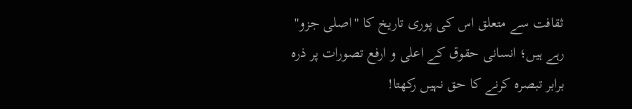ثقافت سے متعلق اس کی پوری تاریخ کا "اصلی جزو" رہے ہیں؛ انسانی حقوق کے اعلی و ارفع تصورات پر ذرہ برابر تبصرہ کرنے کا حق نہیں رکھتا!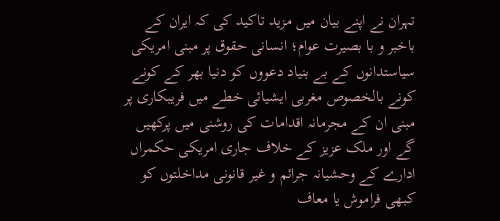تہران نے اپنے بیان میں مزید تاکید کی کہ ایران کے باخبر و با بصیرت عوام؛ انسانی حقوق پر مبنی امریکی سیاستدانوں کے بے بنیاد دعووں کو دنیا بھر کے کونے کونے بالخصوص مغربی ایشیائی خطے میں فریبکاری پر مبنی ان کے مجرمانہ اقدامات کی روشنی میں پرکھیں گے اور ملک عزیز کے خلاف جاری امریکی حکمراں ادارے کے وحشیانہ جرائم و غیر قانونی مداخلتوں کو کبھی فراموش یا معاف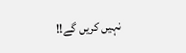نہیں کریں گے!!